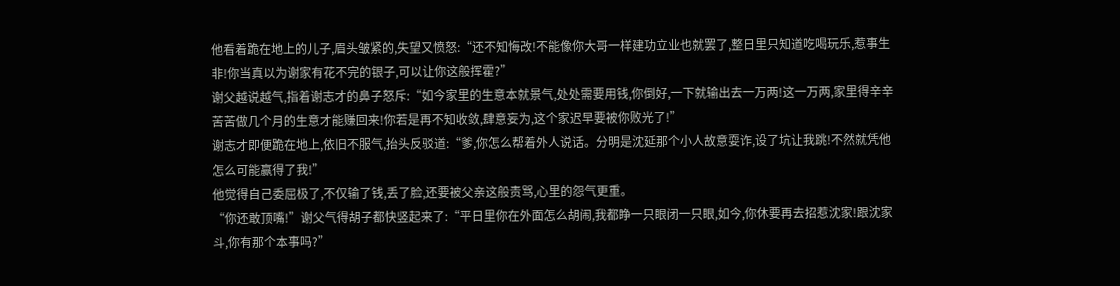他看着跪在地上的儿子,眉头皱紧的,失望又愤怒:“还不知悔改!不能像你大哥一样建功立业也就罢了,整日里只知道吃喝玩乐,惹事生非!你当真以为谢家有花不完的银子,可以让你这般挥霍?”
谢父越说越气,指着谢志才的鼻子怒斥:“如今家里的生意本就景气,处处需要用钱,你倒好,一下就输出去一万两!这一万两,家里得辛辛苦苦做几个月的生意才能赚回来!你若是再不知收敛,肆意妄为,这个家迟早要被你败光了!”
谢志才即便跪在地上,依旧不服气,抬头反驳道:“爹,你怎么帮着外人说话。分明是沈延那个小人故意耍诈,设了坑让我跳!不然就凭他怎么可能赢得了我!”
他觉得自己委屈极了,不仅输了钱,丢了脸,还要被父亲这般责骂,心里的怨气更重。
“你还敢顶嘴!”谢父气得胡子都快竖起来了:“平日里你在外面怎么胡闹,我都睁一只眼闭一只眼,如今,你休要再去招惹沈家!跟沈家斗,你有那个本事吗?”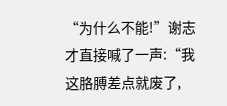“为什么不能!”谢志才直接喊了一声:“我这胳膊差点就废了,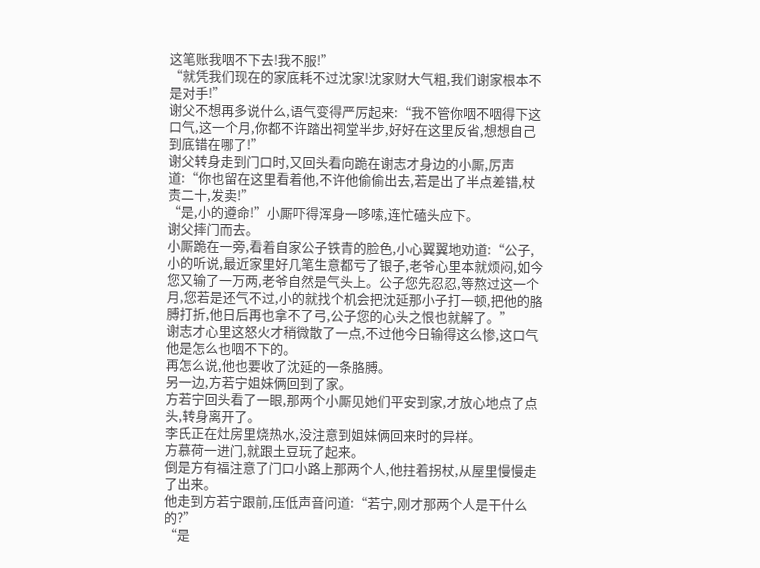这笔账我咽不下去!我不服!”
“就凭我们现在的家底耗不过沈家!沈家财大气粗,我们谢家根本不是对手!”
谢父不想再多说什么,语气变得严厉起来:“我不管你咽不咽得下这口气,这一个月,你都不许踏出祠堂半步,好好在这里反省,想想自己到底错在哪了!”
谢父转身走到门口时,又回头看向跪在谢志才身边的小厮,厉声道:“你也留在这里看着他,不许他偷偷出去,若是出了半点差错,杖责二十,发卖!”
“是,小的遵命!”小厮吓得浑身一哆嗦,连忙磕头应下。
谢父摔门而去。
小厮跪在一旁,看着自家公子铁青的脸色,小心翼翼地劝道:“公子,小的听说,最近家里好几笔生意都亏了银子,老爷心里本就烦闷,如今您又输了一万两,老爷自然是气头上。公子您先忍忍,等熬过这一个月,您若是还气不过,小的就找个机会把沈延那小子打一顿,把他的胳膊打折,他日后再也拿不了弓,公子您的心头之恨也就解了。”
谢志才心里这怒火才稍微散了一点,不过他今日输得这么惨,这口气他是怎么也咽不下的。
再怎么说,他也要收了沈延的一条胳膊。
另一边,方若宁姐妹俩回到了家。
方若宁回头看了一眼,那两个小厮见她们平安到家,才放心地点了点头,转身离开了。
李氏正在灶房里烧热水,没注意到姐妹俩回来时的异样。
方慕荷一进门,就跟土豆玩了起来。
倒是方有福注意了门口小路上那两个人,他拄着拐杖,从屋里慢慢走了出来。
他走到方若宁跟前,压低声音问道:“若宁,刚才那两个人是干什么的?”
“是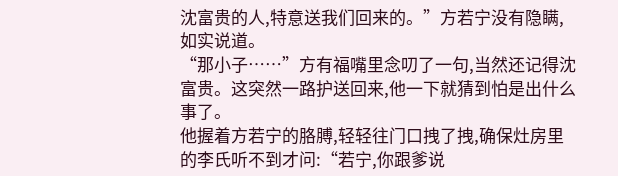沈富贵的人,特意送我们回来的。”方若宁没有隐瞒,如实说道。
“那小子……”方有福嘴里念叨了一句,当然还记得沈富贵。这突然一路护送回来,他一下就猜到怕是出什么事了。
他握着方若宁的胳膊,轻轻往门口拽了拽,确保灶房里的李氏听不到才问:“若宁,你跟爹说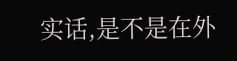实话,是不是在外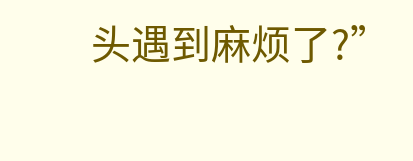头遇到麻烦了?”